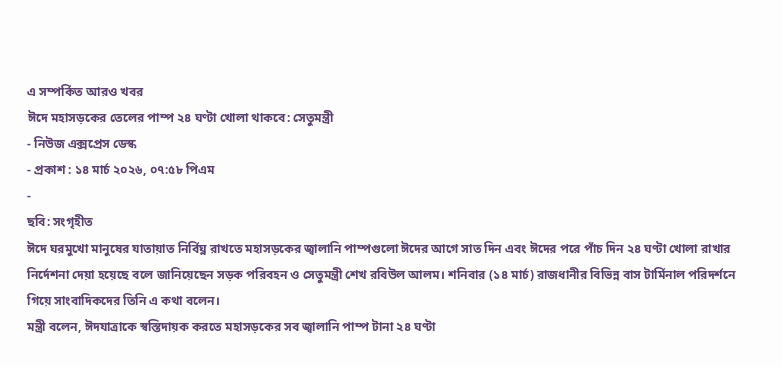এ সম্পর্কিত আরও খবর
ঈদে মহাসড়কের তেলের পাম্প ২৪ ঘণ্টা খোলা থাকবে: সেতুমন্ত্রী
- নিউজ এক্সপ্রেস ডেস্ক
- প্রকাশ : ১৪ মার্চ ২০২৬, ০৭:৫৮ পিএম
-
ছবি: সংগৃহীত
ঈদে ঘরমুখো মানুষের যাতায়াত নির্বিঘ্ন রাখতে মহাসড়কের জ্বালানি পাম্পগুলো ঈদের আগে সাত দিন এবং ঈদের পরে পাঁচ দিন ২৪ ঘণ্টা খোলা রাখার নির্দেশনা দেয়া হয়েছে বলে জানিয়েছেন সড়ক পরিবহন ও সেতুমন্ত্রী শেখ রবিউল আলম। শনিবার (১৪ মার্চ) রাজধানীর বিভিন্ন বাস টার্মিনাল পরিদর্শনে গিয়ে সাংবাদিকদের তিনি এ কথা বলেন।
মন্ত্রী বলেন, ঈদযাত্রাকে স্বস্তিদায়ক করতে মহাসড়কের সব জ্বালানি পাম্প টানা ২৪ ঘণ্টা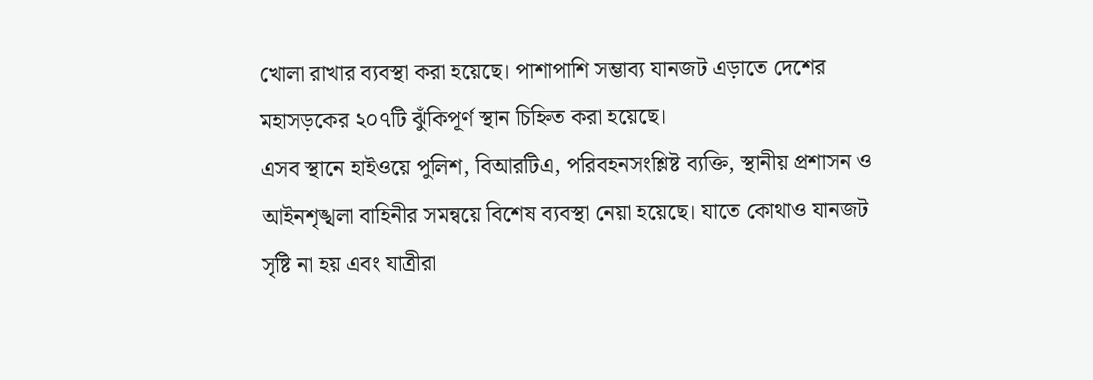খোলা রাখার ব্যবস্থা করা হয়েছে। পাশাপাশি সম্ভাব্য যানজট এড়াতে দেশের মহাসড়কের ২০৭টি ঝুঁকিপূর্ণ স্থান চিহ্নিত করা হয়েছে।
এসব স্থানে হাইওয়ে পুলিশ, বিআরটিএ, পরিবহনসংশ্লিষ্ট ব্যক্তি, স্থানীয় প্রশাসন ও আইনশৃঙ্খলা বাহিনীর সমন্বয়ে বিশেষ ব্যবস্থা নেয়া হয়েছে। যাতে কোথাও যানজট সৃষ্টি না হয় এবং যাত্রীরা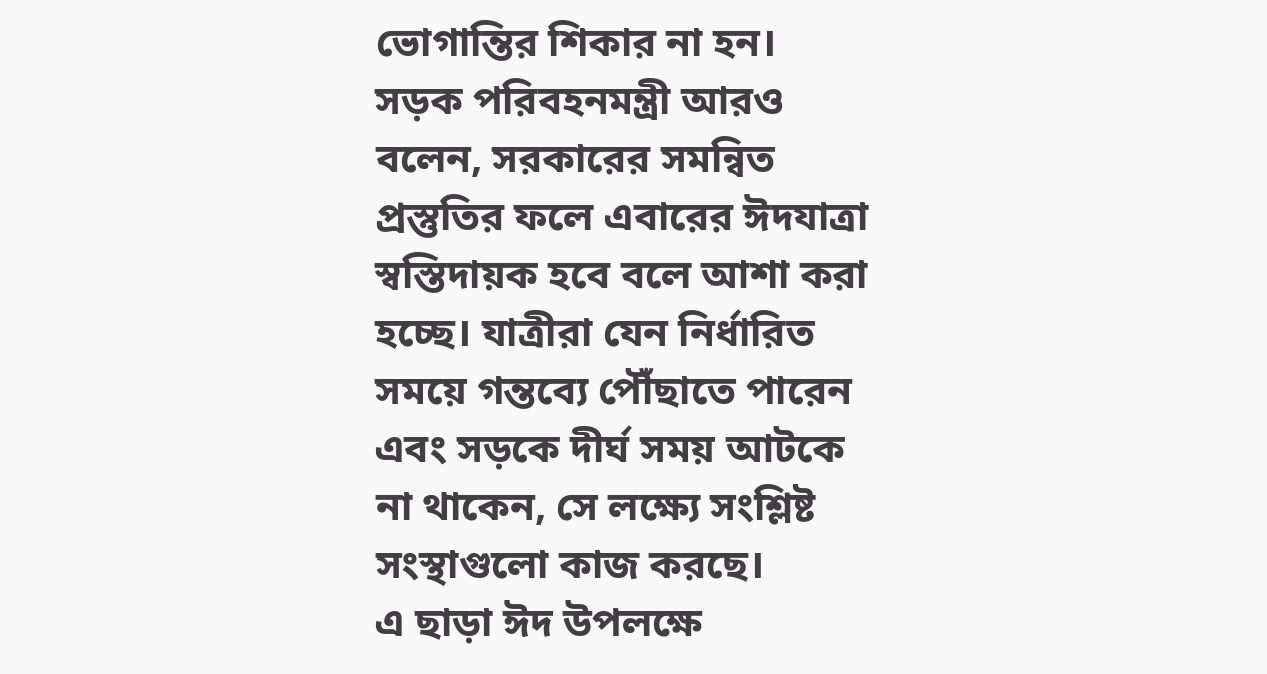ভোগান্তির শিকার না হন।
সড়ক পরিবহনমন্ত্রী আরও বলেন, সরকারের সমন্বিত প্রস্তুতির ফলে এবারের ঈদযাত্রা স্বস্তিদায়ক হবে বলে আশা করা হচ্ছে। যাত্রীরা যেন নির্ধারিত সময়ে গন্তব্যে পৌঁছাতে পারেন এবং সড়কে দীর্ঘ সময় আটকে না থাকেন, সে লক্ষ্যে সংশ্লিষ্ট সংস্থাগুলো কাজ করছে।
এ ছাড়া ঈদ উপলক্ষে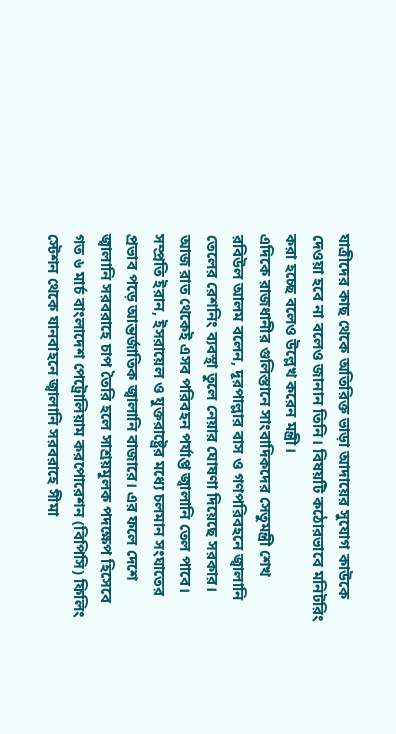যাত্রীদের কাছ থেকে অতিরিক্ত ভাড়া আদায়ের সুযোগ কাউকে দেওয়া হবে না বলেও জানান তিনি। বিষয়টি কঠোরভাবে মনিটরিং করা হচ্ছে বলেও উল্লেখ করেন মন্ত্রী।
এদিকে রাজধানীর গুলিস্তানে সাংবাদিকদের সেতুমন্ত্রী শেখ রবিউল আলম বলেন, দূরপাল্লার বাস ও গণপরিবহনে জ্বালানি তেলের রেশনিং ব্যবস্থা তুলে নেয়ার ঘোষণা দিয়েছে সরকার। আজ রাত থেকেই এসব পরিবহন পর্যাপ্ত জ্বালানি তেল পাবে।
সম্প্রতি ইরান, ইসরায়েল ও যুক্তরাষ্ট্রের মধ্যে চলমান সংঘাতের প্রভাব পড়ে আন্তর্জাতিক জ্বালানি বাজারে। এর ফলে দেশে জ্বালানি সরবরাহে চাপ তৈরি হলে সাশ্রয়মূলক পদক্ষেপ হিসেবে গত ৬ মার্চ বাংলাদেশ পেট্রোলিয়াম করপোরেশন (বিপিসি) ফিলিং স্টেশন থেকে যানবাহনে জ্বালানি সরবরাহে সীমা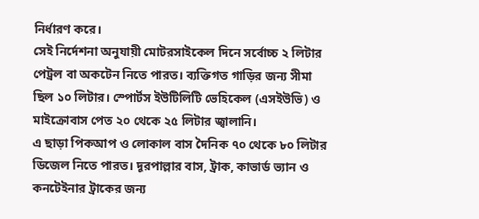নির্ধারণ করে।
সেই নির্দেশনা অনুযায়ী মোটরসাইকেল দিনে সর্বোচ্চ ২ লিটার পেট্রল বা অকটেন নিতে পারত। ব্যক্তিগত গাড়ির জন্য সীমা ছিল ১০ লিটার। স্পোর্টস ইউটিলিটি ভেহিকেল (এসইউভি) ও মাইক্রোবাস পেত ২০ থেকে ২৫ লিটার জ্বালানি।
এ ছাড়া পিকআপ ও লোকাল বাস দৈনিক ৭০ থেকে ৮০ লিটার ডিজেল নিতে পারত। দূরপাল্লার বাস, ট্রাক, কাভার্ড ভ্যান ও কনটেইনার ট্রাকের জন্য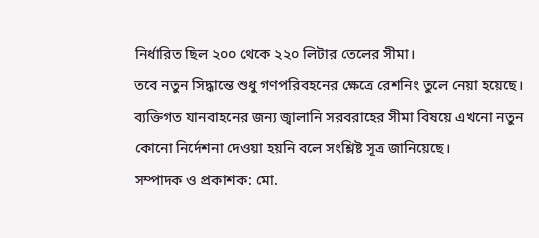নির্ধারিত ছিল ২০০ থেকে ২২০ লিটার তেলের সীমা।
তবে নতুন সিদ্ধান্তে শুধু গণপরিবহনের ক্ষেত্রে রেশনিং তুলে নেয়া হয়েছে। ব্যক্তিগত যানবাহনের জন্য জ্বালানি সরবরাহের সীমা বিষয়ে এখনো নতুন কোনো নির্দেশনা দেওয়া হয়নি বলে সংশ্লিষ্ট সূত্র জানিয়েছে।
সম্পাদক ও প্রকাশক: মো.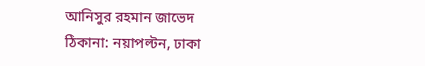আনিসুর রহমান জাভেদ
ঠিকানা: নয়াপল্টন, ঢাকা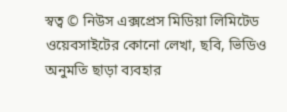স্বত্ব © নিউস এক্সপ্রেস মিডিয়া লিমিটেড
ওয়েবসাইটের কোনো লেখা, ছবি, ভিডিও অনুমতি ছাড়া ব্যবহার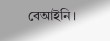বেআইনি।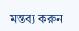মন্তব্য করুন